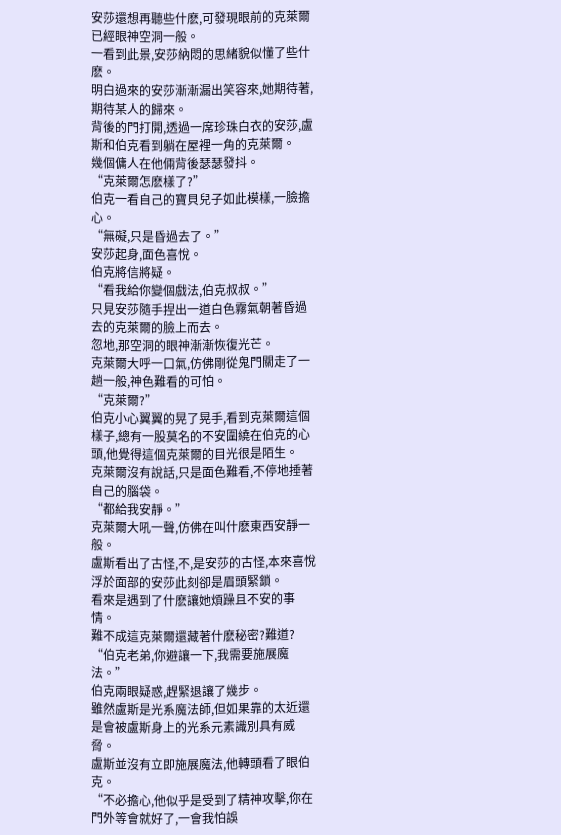安莎還想再聽些什麽,可發現眼前的克萊爾已經眼神空洞一般。
一看到此景,安莎納悶的思緒貌似懂了些什麽。
明白過來的安莎漸漸漏出笑容來,她期待著,期待某人的歸來。
背後的門打開,透過一席珍珠白衣的安莎,盧斯和伯克看到躺在屋裡一角的克萊爾。
幾個傭人在他倆背後瑟瑟發抖。
“克萊爾怎麽樣了?”
伯克一看自己的寶貝兒子如此模樣,一臉擔心。
“無礙,只是昏過去了。”
安莎起身,面色喜悅。
伯克將信將疑。
“看我給你變個戲法,伯克叔叔。”
只見安莎隨手捏出一道白色霧氣朝著昏過去的克萊爾的臉上而去。
忽地,那空洞的眼神漸漸恢復光芒。
克萊爾大呼一口氣,仿佛剛從鬼門關走了一趟一般,神色難看的可怕。
“克萊爾?”
伯克小心翼翼的晃了晃手,看到克萊爾這個樣子,總有一股莫名的不安圍繞在伯克的心頭,他覺得這個克萊爾的目光很是陌生。
克萊爾沒有說話,只是面色難看,不停地捶著自己的腦袋。
“都給我安靜。”
克萊爾大吼一聲,仿佛在叫什麽東西安靜一般。
盧斯看出了古怪,不,是安莎的古怪,本來喜悅浮於面部的安莎此刻卻是眉頭緊鎖。
看來是遇到了什麽讓她煩躁且不安的事情。
難不成這克萊爾還藏著什麽秘密?難道?
“伯克老弟,你避讓一下,我需要施展魔法。”
伯克兩眼疑惑,趕緊退讓了幾步。
雖然盧斯是光系魔法師,但如果靠的太近還是會被盧斯身上的光系元素識別具有威脅。
盧斯並沒有立即施展魔法,他轉頭看了眼伯克。
“不必擔心,他似乎是受到了精神攻擊,你在門外等會就好了,一會我怕誤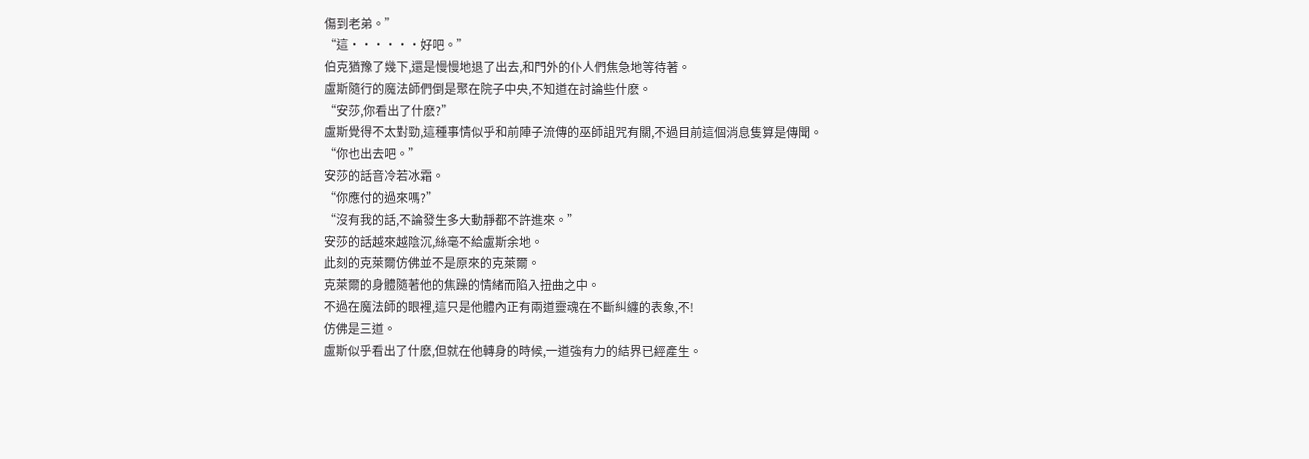傷到老弟。”
“這······好吧。”
伯克猶豫了幾下,還是慢慢地退了出去,和門外的仆人們焦急地等待著。
盧斯隨行的魔法師們倒是聚在院子中央,不知道在討論些什麽。
“安莎,你看出了什麽?”
盧斯覺得不太對勁,這種事情似乎和前陣子流傳的巫師詛咒有關,不過目前這個消息隻算是傳聞。
“你也出去吧。”
安莎的話音冷若冰霜。
“你應付的過來嗎?”
“沒有我的話,不論發生多大動靜都不許進來。”
安莎的話越來越陰沉,絲毫不給盧斯余地。
此刻的克萊爾仿佛並不是原來的克萊爾。
克萊爾的身體隨著他的焦躁的情緒而陷入扭曲之中。
不過在魔法師的眼裡,這只是他體內正有兩道靈魂在不斷糾纏的表象,不!
仿佛是三道。
盧斯似乎看出了什麽,但就在他轉身的時候,一道強有力的結界已經產生。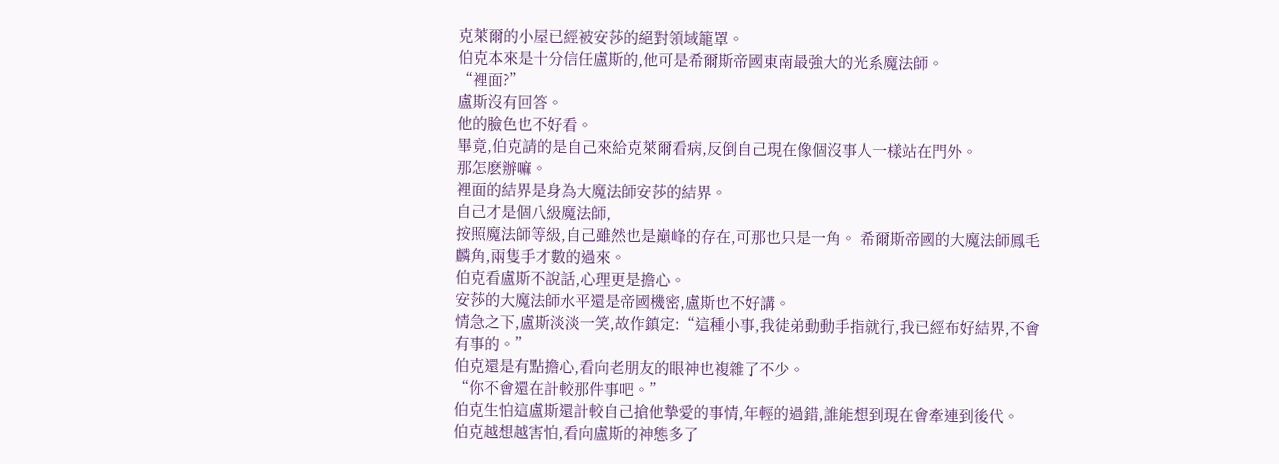克萊爾的小屋已經被安莎的絕對領域籠罩。
伯克本來是十分信任盧斯的,他可是希爾斯帝國東南最強大的光系魔法師。
“裡面?”
盧斯沒有回答。
他的臉色也不好看。
畢竟,伯克請的是自己來給克萊爾看病,反倒自己現在像個沒事人一樣站在門外。
那怎麽辦嘛。
裡面的結界是身為大魔法師安莎的結界。
自己才是個八級魔法師,
按照魔法師等級,自己雖然也是巔峰的存在,可那也只是一角。 希爾斯帝國的大魔法師鳳毛麟角,兩隻手才數的過來。
伯克看盧斯不說話,心理更是擔心。
安莎的大魔法師水平還是帝國機密,盧斯也不好講。
情急之下,盧斯淡淡一笑,故作鎮定:“這種小事,我徒弟動動手指就行,我已經布好結界,不會有事的。”
伯克還是有點擔心,看向老朋友的眼神也複雜了不少。
“你不會還在計較那件事吧。”
伯克生怕這盧斯還計較自己搶他摯愛的事情,年輕的過錯,誰能想到現在會牽連到後代。
伯克越想越害怕,看向盧斯的神態多了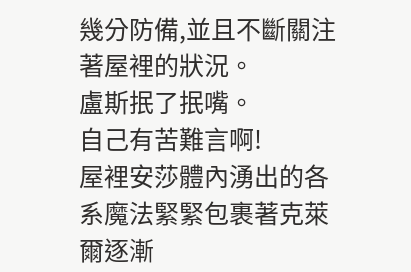幾分防備,並且不斷關注著屋裡的狀況。
盧斯抿了抿嘴。
自己有苦難言啊!
屋裡安莎體內湧出的各系魔法緊緊包裹著克萊爾逐漸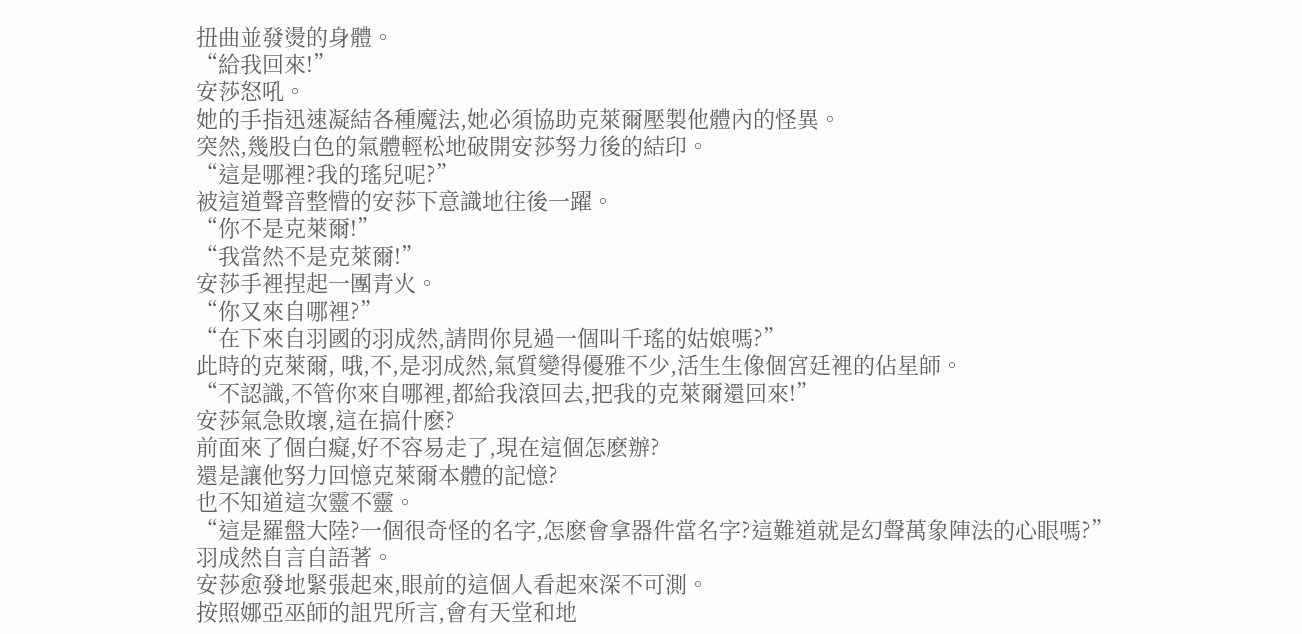扭曲並發燙的身體。
“給我回來!”
安莎怒吼。
她的手指迅速凝結各種魔法,她必須協助克萊爾壓製他體內的怪異。
突然,幾股白色的氣體輕松地破開安莎努力後的結印。
“這是哪裡?我的瑤兒呢?”
被這道聲音整懵的安莎下意識地往後一躍。
“你不是克萊爾!”
“我當然不是克萊爾!”
安莎手裡捏起一團青火。
“你又來自哪裡?”
“在下來自羽國的羽成然,請問你見過一個叫千瑤的姑娘嗎?”
此時的克萊爾, 哦,不,是羽成然,氣質變得優雅不少,活生生像個宮廷裡的佔星師。
“不認識,不管你來自哪裡,都給我滾回去,把我的克萊爾還回來!”
安莎氣急敗壞,這在搞什麽?
前面來了個白癡,好不容易走了,現在這個怎麽辦?
還是讓他努力回憶克萊爾本體的記憶?
也不知道這次靈不靈。
“這是羅盤大陸?一個很奇怪的名字,怎麽會拿器件當名字?這難道就是幻聲萬象陣法的心眼嗎?”
羽成然自言自語著。
安莎愈發地緊張起來,眼前的這個人看起來深不可測。
按照娜亞巫師的詛咒所言,會有天堂和地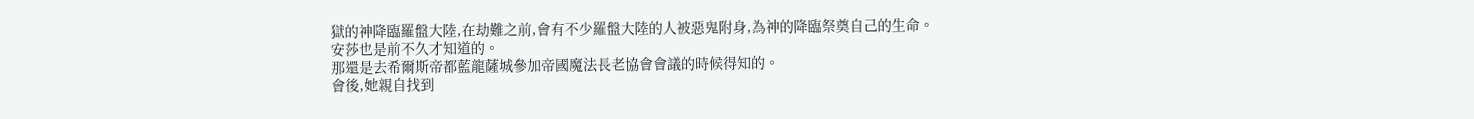獄的神降臨羅盤大陸,在劫難之前,會有不少羅盤大陸的人被惡鬼附身,為神的降臨祭奠自己的生命。
安莎也是前不久才知道的。
那還是去希爾斯帝都藍龍薩城參加帝國魔法長老協會會議的時候得知的。
會後,她親自找到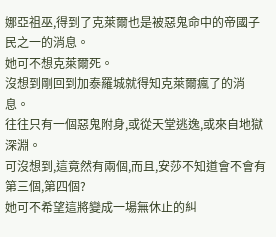娜亞祖巫,得到了克萊爾也是被惡鬼命中的帝國子民之一的消息。
她可不想克萊爾死。
沒想到剛回到加泰羅城就得知克萊爾瘋了的消息。
往往只有一個惡鬼附身,或從天堂逃逸,或來自地獄深淵。
可沒想到,這竟然有兩個,而且,安莎不知道會不會有第三個,第四個?
她可不希望這將變成一場無休止的糾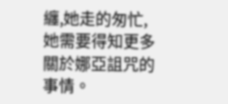纏,她走的匆忙,她需要得知更多關於娜亞詛咒的事情。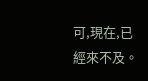可,現在,已經來不及。